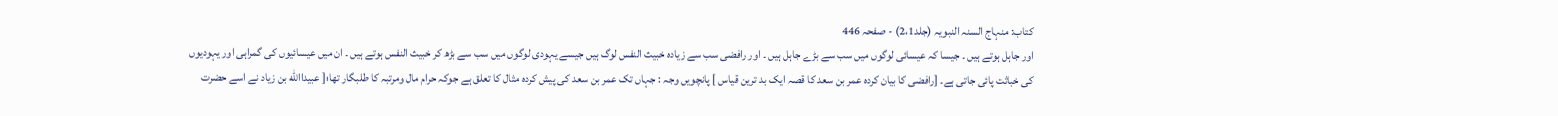کتاب: منہاج السنہ النبویہ (جلد2،1) - صفحہ 446
اور جاہل ہوتے ہیں ۔ جیسا کہ عیسائی لوگوں میں سب سے بڑے جاہل ہیں ۔ اور رافضی سب سے زیادہ خبیث النفس لوگ ہیں جیسے یہودی لوگوں میں سب سے بڑھ کر خبیث النفس ہوتے ہیں ۔ ان میں عیسائیوں کی گمراہی اور یہودیوں کی خباثت پائی جاتی ہے۔ [رافضی کا بیان کردہ عمر بن سعد کا قصہ ایک بد ترین قیاس ] پانچویں وجہ : جہاں تک عمر بن سعد کی پیش کردہ مثال کا تعلق ہے جوکہ حرام مال ومرتبہ کا طلبگار تھا؛[ عبیداالله بن زیاد نے اسے حضرت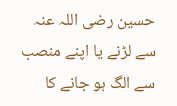حسین رضی اللہ عنہ سے لڑنے یا اپنے منصب سے الگ ہو جانے کا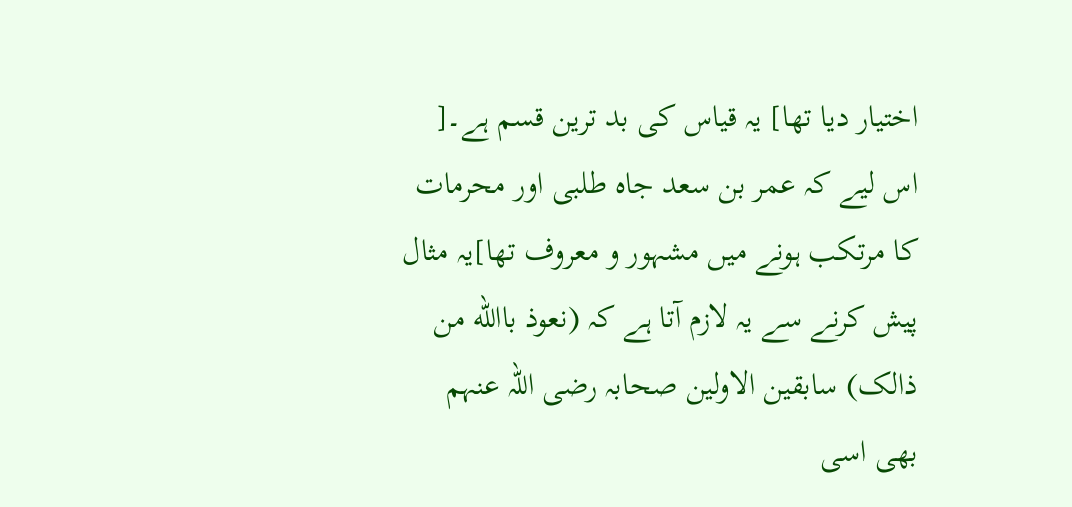اختیار دیا تھا] یہ قیاس کی بد ترین قسم ہے۔[ اس لیے کہ عمر بن سعد جاہ طلبی اور محرمات کا مرتکب ہونے میں مشہور و معروف تھا]یہ مثال پیش کرنے سے یہ لازم آتا ہے کہ (نعوذ باالله من ذالک) سابقین الاولین صحابہ رضی اللہ عنہم بھی اسی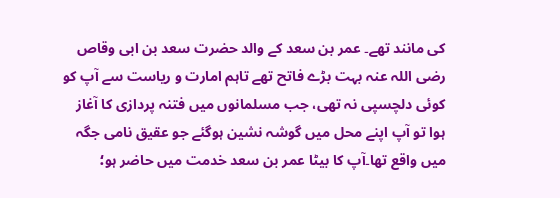کی مانند تھے۔ عمر بن سعد کے والد حضرت سعد بن ابی وقاص رضی اللہ عنہ بہت بڑے فاتح تھے تاہم امارت و ریاست سے آپ کو کوئی دلچسپی نہ تھی، جب مسلمانوں میں فتنہ پردازی کا آغاز ہوا تو آپ اپنے محل میں گوشہ نشین ہوگئے جو عقیق نامی جگہ میں واقع تھا۔آپ کا بیٹا عمر بن سعد خدمت میں حاضر ہو؛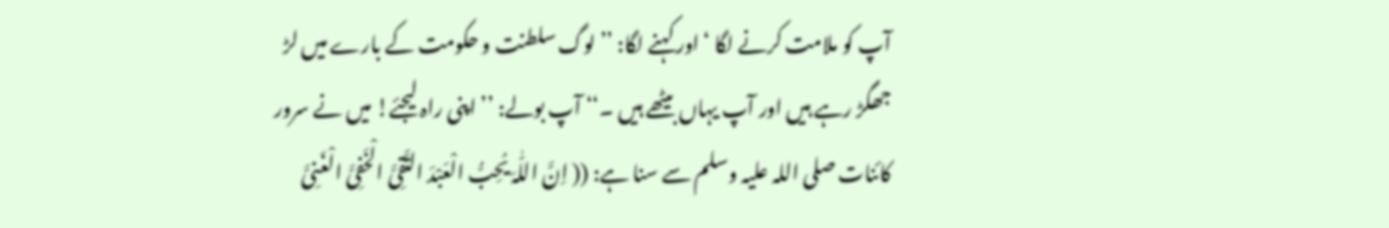آپ کو ملامت کرنے لگا ‘ اور کہنے لگا: ’’ لوگ سلطنت و حکومت کے بارے میں لڑ جھگڑ رہے ہیں اور آپ یہاں بیٹھے ہیں ۔‘‘ آپ بولے: ’’ اپنی راہ لیجئے! میں نے سرور کائنات صلی اللہ علیہ وسلم سے سنا ہے: (( اِنَّ اللّٰہَ یُحِبُّ الْعَبْدَ التَّقِیَّ الْخَفِیَّ الْغَنِیَّ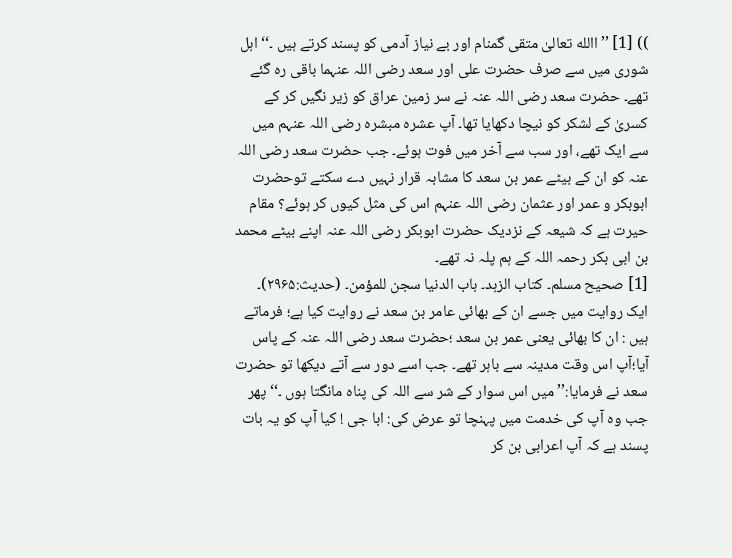)) [1] ’’االله تعالیٰ متقی گمنام اور بے نیاز آدمی کو پسند کرتے ہیں ۔‘‘ اہل شوری میں سے صرف حضرت علی اور سعد رضی اللہ عنہما باقی رہ گئے تھے۔ حضرت سعد رضی اللہ عنہ نے سر زمین عراق کو زیر نگیں کر کے کسریٰ کے لشکر کو نیچا دکھایا تھا۔ آپ عشرہ مبشرہ رضی اللہ عنہم میں سے ایک تھے، اور سب سے آخر میں فوت ہوئے۔ جب حضرت سعد رضی اللہ عنہ کو ان کے بیٹے عمر بن سعد کا مشابہ قرار نہیں دے سکتے توحضرت ابوبکر و عمر اور عثمان رضی اللہ عنہم اس کی مثل کیوں کر ہوئے؟ مقام حیرت ہے کہ شیعہ کے نزدیک حضرت ابوبکر رضی اللہ عنہ اپنے بیٹے محمد بن ابی بکر رحمہ اللہ کے ہم پلہ نہ تھے۔
[1] صحیح مسلم۔ کتاب الزہد۔ باب الدنیا سجن للمؤمن۔ (حدیث:۲۹۶۵)۔ ایک روایت میں جسے ان کے بھائی عامر بن سعد نے روایت کیا ہے؛ فرماتے ہیں : ان کا بھائی یعنی عمر بن سعد ؛حضرت سعد رضی اللہ عنہ کے پاس آیا؛آپ اس وقت مدینہ سے باہر تھے۔ جب اسے دور سے آتے دیکھا تو حضرت سعد نے فرمایا:’’ میں اس سوار کے شر سے اللہ کی پناہ مانگتا ہوں ۔‘‘ پھر جب وہ آپ کی خدمت میں پہنچا تو عرض کی: ابا جی ! کیا آپ کو یہ بات پسند ہے کہ آپ اعرابی بن کر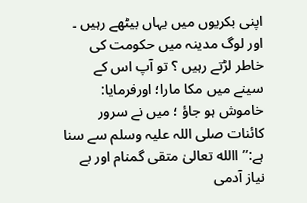اپنی بکریوں میں یہاں بیٹھے رہیں ۔ اور لوگ مدینہ میں حکومت کی خاطر لڑتے رہیں ؟ تو آپ اس کے سینے میں مکا مارا؛ اورفرمایا: خاموش ہو جاؤ ؛ میں نے سرور کائنات صلی اللہ علیہ وسلم سے سنا ہے:’’االله تعالیٰ متقی گمنام اور بے نیاز آدمی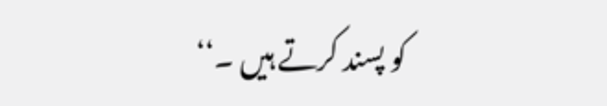کو پسند کرتے ہیں ۔‘‘